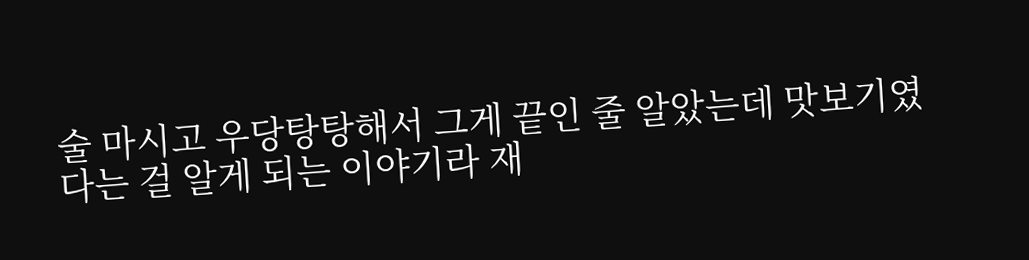술 마시고 우당탕탕해서 그게 끝인 줄 알았는데 맛보기였다는 걸 알게 되는 이야기라 재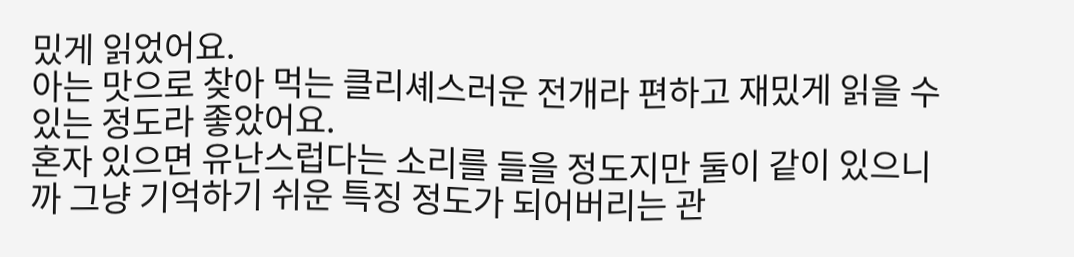밌게 읽었어요.
아는 맛으로 찾아 먹는 클리셰스러운 전개라 편하고 재밌게 읽을 수 있는 정도라 좋았어요.
혼자 있으면 유난스럽다는 소리를 들을 정도지만 둘이 같이 있으니까 그냥 기억하기 쉬운 특징 정도가 되어버리는 관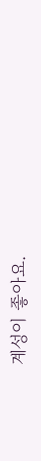계성이 좋아요.